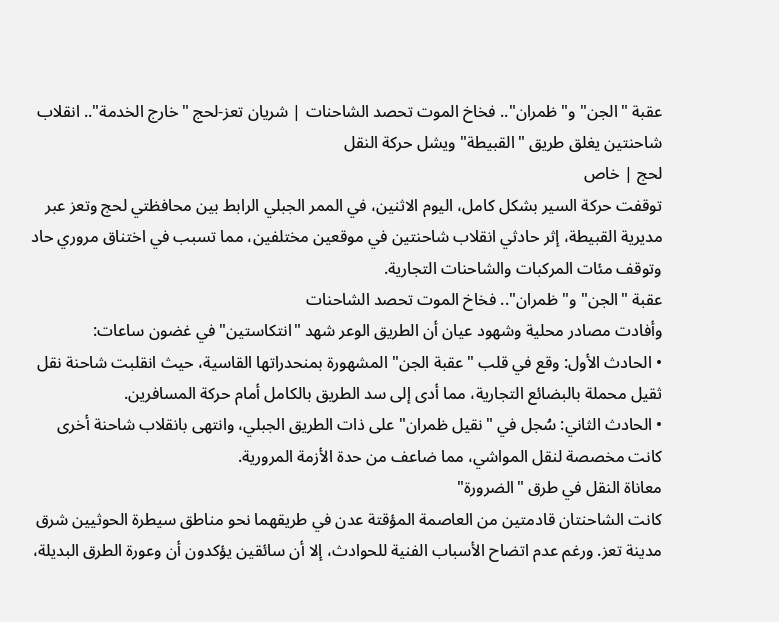عقبة "الجن" و"ظمران".. فخاخ الموت تحصد الشاحنات | شريان تعز-لحج "خارج الخدمة".. انقلاب شاحنتين يغلق طريق "القبيطة" ويشل حركة النقل
لحج | خاص
توقفت حركة السير بشكل كامل، اليوم الاثنين، في الممر الجبلي الرابط بين محافظتي لحج وتعز عبر مديرية القبيطة، إثر حادثي انقلاب شاحنتين في موقعين مختلفين، مما تسبب في اختناق مروري حاد وتوقف مئات المركبات والشاحنات التجارية.
عقبة "الجن" و"ظمران".. فخاخ الموت تحصد الشاحنات
وأفادت مصادر محلية وشهود عيان أن الطريق الوعر شهد "انتكاستين" في غضون ساعات:
• الحادث الأول: وقع في قلب "عقبة الجن" المشهورة بمنحدراتها القاسية، حيث انقلبت شاحنة نقل ثقيل محملة بالبضائع التجارية، مما أدى إلى سد الطريق بالكامل أمام حركة المسافرين.
• الحادث الثاني: سُجل في "نقيل ظمران" على ذات الطريق الجبلي، وانتهى بانقلاب شاحنة أخرى كانت مخصصة لنقل المواشي، مما ضاعف من حدة الأزمة المرورية.
معاناة النقل في طرق "الضرورة"
كانت الشاحنتان قادمتين من العاصمة المؤقتة عدن في طريقهما نحو مناطق سيطرة الحوثيين شرق مدينة تعز. ورغم عدم اتضاح الأسباب الفنية للحوادث، إلا أن سائقين يؤكدون أن وعورة الطرق البديلة،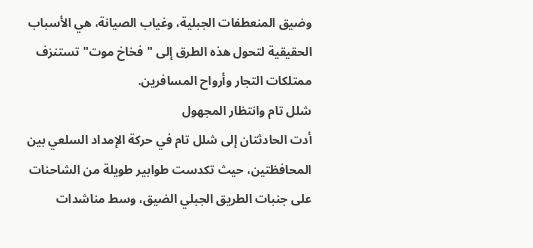وضيق المنعطفات الجبلية، وغياب الصيانة، هي الأسباب الحقيقية لتحول هذه الطرق إلى "فخاخ موت" تستنزف ممتلكات التجار وأرواح المسافرين.
شلل تام وانتظار المجهول
أدت الحادثتان إلى شلل تام في حركة الإمداد السلعي بين المحافظتين، حيث تكدست طوابير طويلة من الشاحنات على جنبات الطريق الجبلي الضيق، وسط مناشدات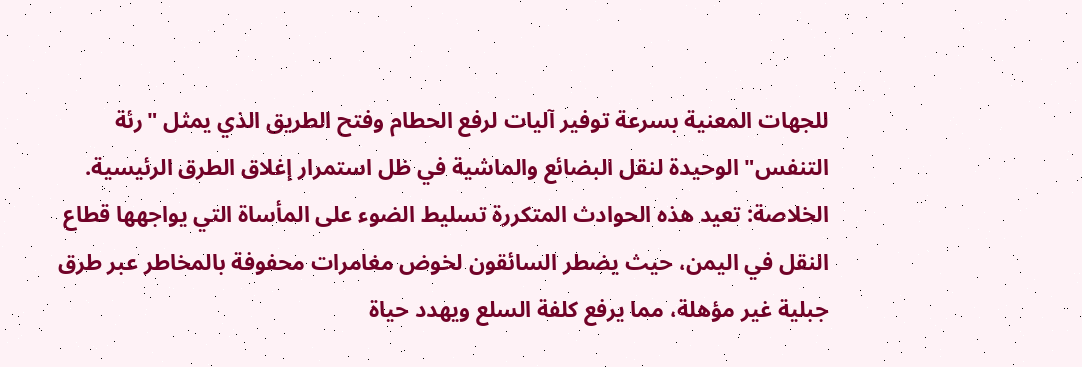للجهات المعنية بسرعة توفير آليات لرفع الحطام وفتح الطريق الذي يمثل "رئة التنفس" الوحيدة لنقل البضائع والماشية في ظل استمرار إغلاق الطرق الرئيسية.
الخلاصة: تعيد هذه الحوادث المتكررة تسليط الضوء على المأساة التي يواجهها قطاع النقل في اليمن، حيث يضطر السائقون لخوض مغامرات محفوفة بالمخاطر عبر طرق جبلية غير مؤهلة، مما يرفع كلفة السلع ويهدد حياة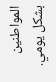المواطنين بشكل يومي.